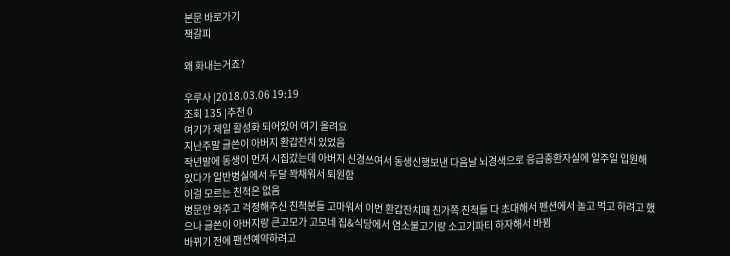본문 바로가기
책갈피

왜 화내는거죠?

우루사 |2018.03.06 19:19
조회 135 |추천 0
여기가 제일 활성화 되어있어 여기 올려요
지난주말 글쓴이 아버지 환갑잔치 있었음
작년말에 동생이 먼저 시집갔는데 아버지 신경쓰여서 동생신행보낸 다음날 뇌경색으로 응급중환자실에 일주일 입원해 있다가 일반병실에서 두달 꽉채워서 퇴원함
이걸 모르는 친척은 없음
병문안 와주고 걱정해주신 친척분들 고마워서 이번 환갑잔치때 친가쪽 친척들 다 초대해서 펜션에서 놀고 먹고 하려고 했으나 글쓴이 아버지랑 큰고모가 고모네 집&식당에서 염소불고기랑 소고기파티 하자해서 바뀜
바뀌기 전에 팬션예약하려고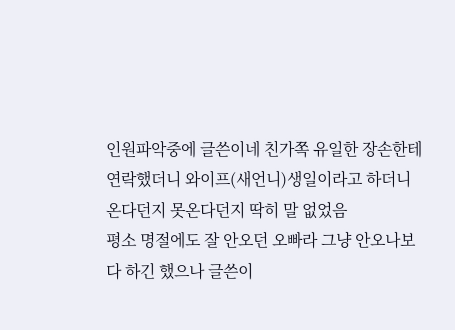인원파악중에 글쓴이네 친가쪽 유일한 장손한테 연락했더니 와이프(새언니)생일이라고 하더니 온다던지 못온다던지 딱히 말 없었음
평소 명절에도 잘 안오던 오빠라 그냥 안오나보다 하긴 했으나 글쓴이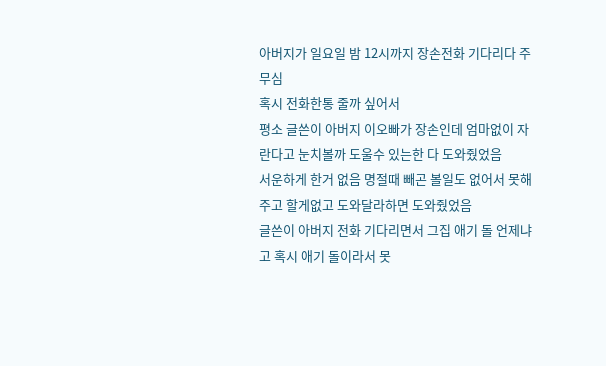아버지가 일요일 밤 12시까지 장손전화 기다리다 주무심
혹시 전화한통 줄까 싶어서
평소 글쓴이 아버지 이오빠가 장손인데 엄마없이 자란다고 눈치볼까 도울수 있는한 다 도와줬었음
서운하게 한거 없음 명절때 빼곤 볼일도 없어서 못해주고 할게없고 도와달라하면 도와줬었음
글쓴이 아버지 전화 기다리면서 그집 애기 돌 언제냐고 혹시 애기 돌이라서 못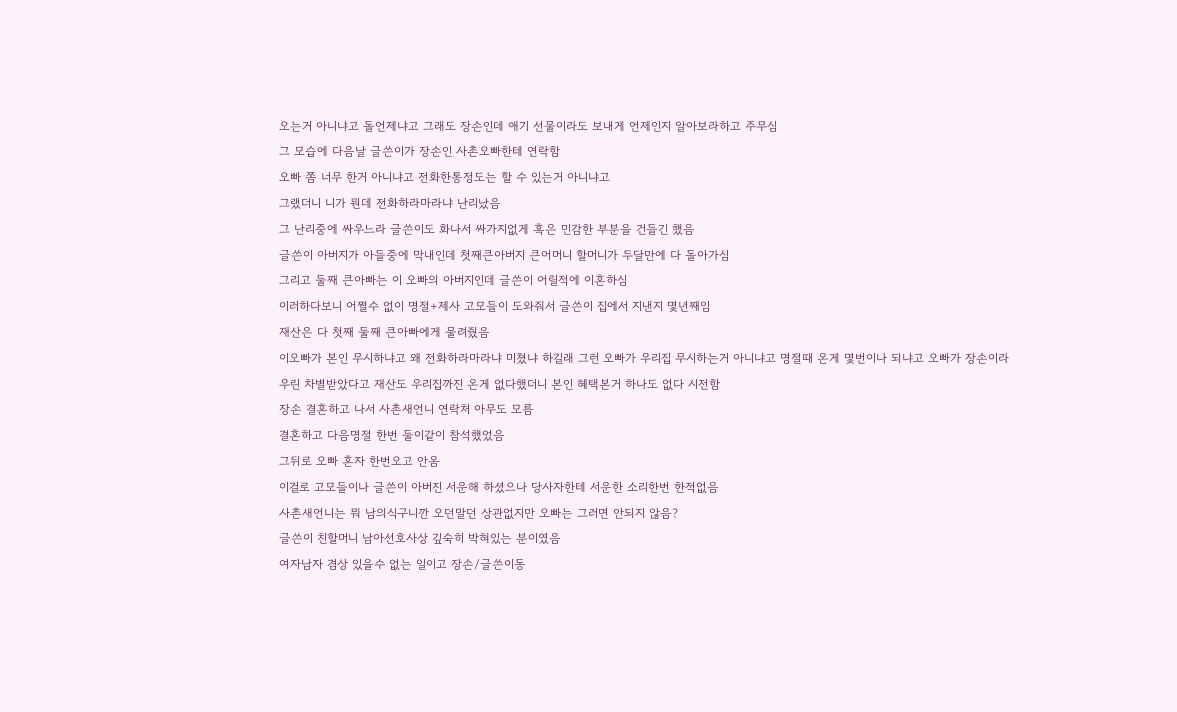오는거 아니냐고 돌언제냐고 그래도 장손인데 애기 선물이라도 보내게 언제인지 알아보라하고 주무심
그 모습에 다음날 글쓴이가 장손인 사촌오빠한테 연락함
오빠 쫌 너무 한거 아니냐고 전화한통정도는 할 수 있는거 아니냐고
그랬더니 니가 뭔데 전화하라마라냐 난리났음
그 난리중에 싸우느라 글쓴이도 화나서 싸가지없게 혹은 민감한 부분을 건들긴 했음
글쓴이 아버지가 아들중에 막내인데 첫째큰아버지 큰어머니 할머니가 두달만에 다 돌아가심
그리고 둘째 큰아빠는 이 오빠의 아버지인데 글쓴이 어릴적에 이혼하심
이러하다보니 어쩔수 없이 명절+제사 고모들이 도와줘서 글쓴이 집에서 지낸지 몇년째임
재산은 다 첫째 둘째 큰아빠에게 물려줬음
이오빠가 본인 무시하냐고 왜 전화하라마라냐 미쳤냐 하길래 그런 오빠가 우리집 무시하는거 아니냐고 명절때 온게 몇번이나 되냐고 오빠가 장손이라 우린 차별받았다고 재산도 우리집까진 온게 없다했더니 본인 혜택본거 하나도 없다 시전함
장손 결혼하고 나서 사촌새언니 연락처 아무도 모름
결혼하고 다음명절 한번 둘이같이 참석했었음
그뒤로 오빠 혼자 한번오고 안옴
이걸로 고모들이나 글쓴이 아버진 서운해 하셨으나 당사자한테 서운한 소리한번 한적없음
사촌새언니는 뭐 남의식구니깐 오던말던 상관없지만 오빠는 그러면 안되지 않음?
글쓴이 친할머니 남아선호사상 깊숙히 박혀있는 분이였음
여자남자 겸상 있을수 없는 일이고 장손/글쓴이동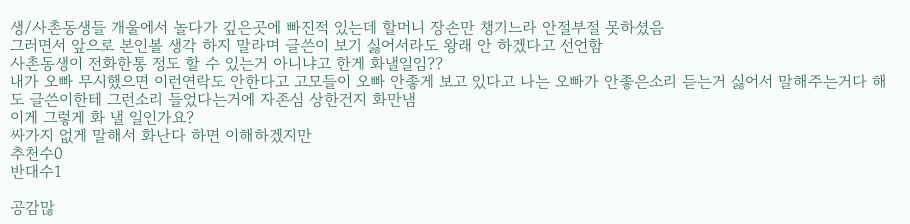생/사촌동생들 개울에서 놀다가 깊은곳에 빠진적 있는데 할머니 장손만 챙기느라 안절부절 못하셨음
그러면서 앞으로 본인볼 생각 하지 말라며 글쓴이 보기 싫어서라도 왕래 안 하겠다고 선언함
사촌동생이 전화한통 정도 할 수 있는거 아니냐고 한게 화낼일임??
내가 오빠 무시했으면 이런연락도 안한다고 고모들이 오빠 안좋게 보고 있다고 나는 오빠가 안좋은소리 듣는거 싫어서 말해주는거다 해도 글쓴이한테 그런소리 들었다는거에 자존심 상한건지 화만냄
이게 그렇게 화 낼 일인가요?
싸가지 없게 말해서 화난다 하면 이해하겠지만
추천수0
반대수1

공감많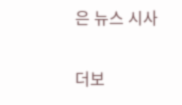은 뉴스 시사

더보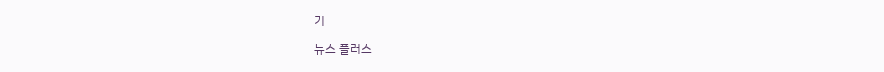기

뉴스 플러스